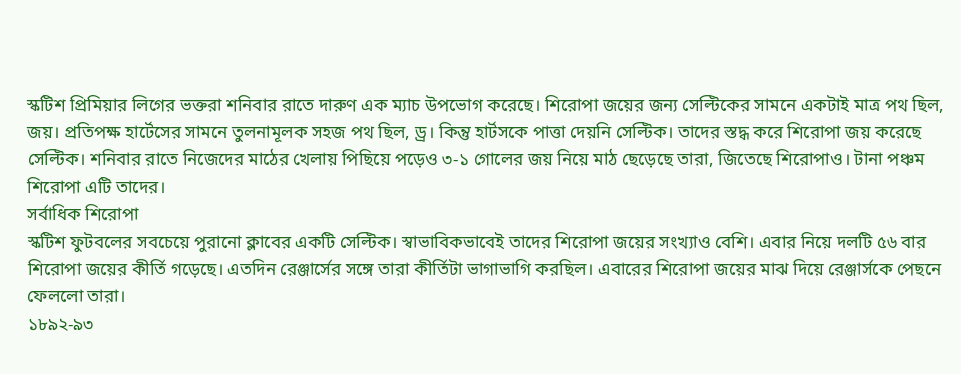স্কটিশ প্রিমিয়ার লিগের ভক্তরা শনিবার রাতে দারুণ এক ম্যাচ উপভোগ করেছে। শিরোপা জয়ের জন্য সেল্টিকের সামনে একটাই মাত্র পথ ছিল, জয়। প্রতিপক্ষ হার্টেসের সামনে তুলনামূলক সহজ পথ ছিল, ড্র। কিন্তু হার্টসকে পাত্তা দেয়নি সেল্টিক। তাদের স্তদ্ধ করে শিরোপা জয় করেছে সেল্টিক। শনিবার রাতে নিজেদের মাঠের খেলায় পিছিয়ে পড়েও ৩-১ গোলের জয় নিয়ে মাঠ ছেড়েছে তারা, জিতেছে শিরোপাও। টানা পঞ্চম শিরোপা এটি তাদের।
সর্বাধিক শিরোপা
স্কটিশ ফুটবলের সবচেয়ে পুরানো ক্লাবের একটি সেল্টিক। স্বাভাবিকভাবেই তাদের শিরোপা জয়ের সংখ্যাও বেশি। এবার নিয়ে দলটি ৫৬ বার শিরোপা জয়ের কীর্তি গড়েছে। এতদিন রেঞ্জার্সের সঙ্গে তারা কীর্তিটা ভাগাভাগি করছিল। এবারের শিরোপা জয়ের মাঝ দিয়ে রেঞ্জার্সকে পেছনে ফেললো তারা।
১৮৯২-৯৩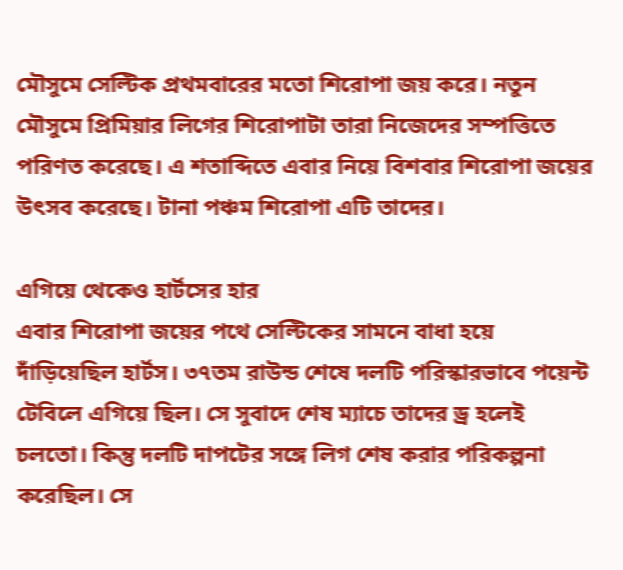মৌসুমে সেল্টিক প্রথমবারের মতো শিরোপা জয় করে। নতুন মৌসুমে প্রিমিয়ার লিগের শিরোপাটা তারা নিজেদের সম্পত্তিতে পরিণত করেছে। এ শতাব্দিতে এবার নিয়ে বিশবার শিরোপা জয়ের উৎসব করেছে। টানা পঞ্চম শিরোপা এটি তাদের।

এগিয়ে থেকেও হার্টসের হার
এবার শিরোপা জয়ের পথে সেল্টিকের সামনে বাধা হয়ে দাঁড়িয়েছিল হার্টস। ৩৭তম রাউন্ড শেষে দলটি পরিস্কারভাবে পয়েন্ট টেবিলে এগিয়ে ছিল। সে সুবাদে শেষ ম্যাচে তাদের ড্র হলেই চলতো। কিন্তু দলটি দাপটের সঙ্গে লিগ শেষ করার পরিকল্পনা করেছিল। সে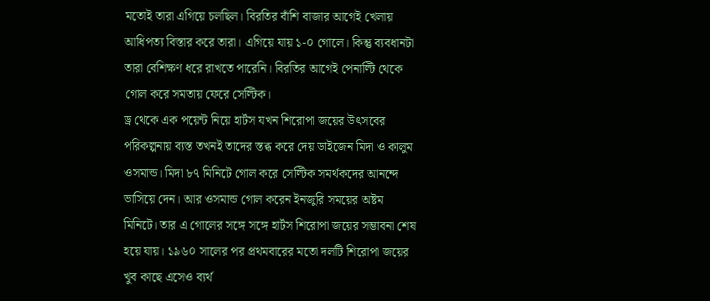মতোই তারা এগিয়ে চলছিল। বিরতির বাঁশি বাজার আগেই খেলায় আধিপত্য বিস্তার করে তারা। এগিয়ে যায় ১-০ গোলে। কিন্তু ব্যবধানটা তারা বেশিক্ষণ ধরে রাখতে পারেনি। বিরতির আগেই পেনাল্টি থেকে গোল করে সমতায় ফেরে সেল্টিক।
ড্র থেকে এক পয়েন্ট নিয়ে হার্টস যখন শিরোপা জয়ের উৎসবের পরিকল্পনায় ব্যস্ত তখনই তাদের স্তব্ধ করে দেয় ডাইজেন মিদা ও কালুম ওসমান্ড। মিদা ৮৭ মিনিটে গোল করে সেল্টিক সমর্থকদের আনন্দে ভাসিয়ে দেন। আর ওসমান্ড গোল করেন ইনজুরি সময়ের অষ্টম মিনিটে। তার এ গোলের সঙ্গে সঙ্গে হার্টস শিরোপা জয়ের সম্ভাবনা শেষ হয়ে যায়। ১৯৬০ সালের পর প্রথমবারের মতো দলটি শিরোপা জয়ের খুব কাছে এসেও ব্যর্থ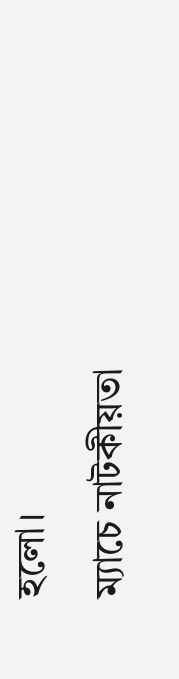হলো।
ম্যাচে নাটকীয়তা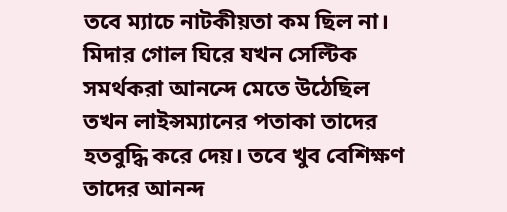তবে ম্যাচে নাটকীয়তা কম ছিল না। মিদার গোল ঘিরে যখন সেল্টিক সমর্থকরা আনন্দে মেতে উঠেছিল তখন লাইন্সম্যানের পতাকা তাদের হতবুদ্ধি করে দেয়। তবে খুব বেশিক্ষণ তাদের আনন্দ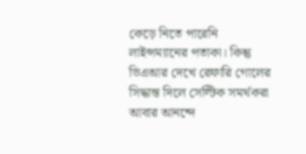কেড়ে নিতে পারেনি লাইন্সম্যানের পতাকা। কিন্তু ভিএআর দেখে রেফারি গোলের সিদ্ধান্ত দিলে সেল্টিক সমর্থকরা আবার আনন্দে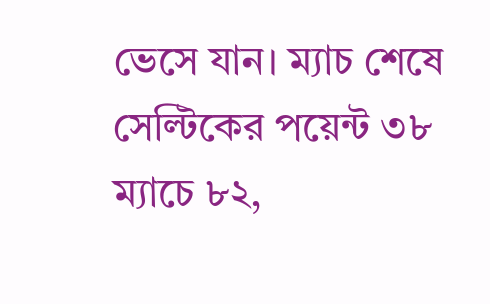ভেসে যান। ম্যাচ শেষে সেল্টিকের পয়েন্ট ৩৮ ম্যাচে ৮২,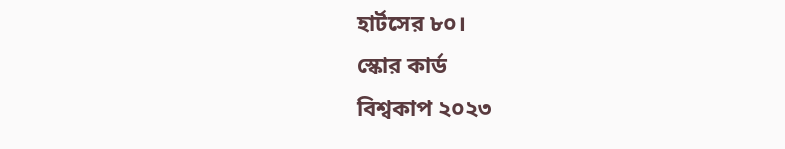হার্টসের ৮০।
স্কোর কার্ড
বিশ্বকাপ ২০২৩